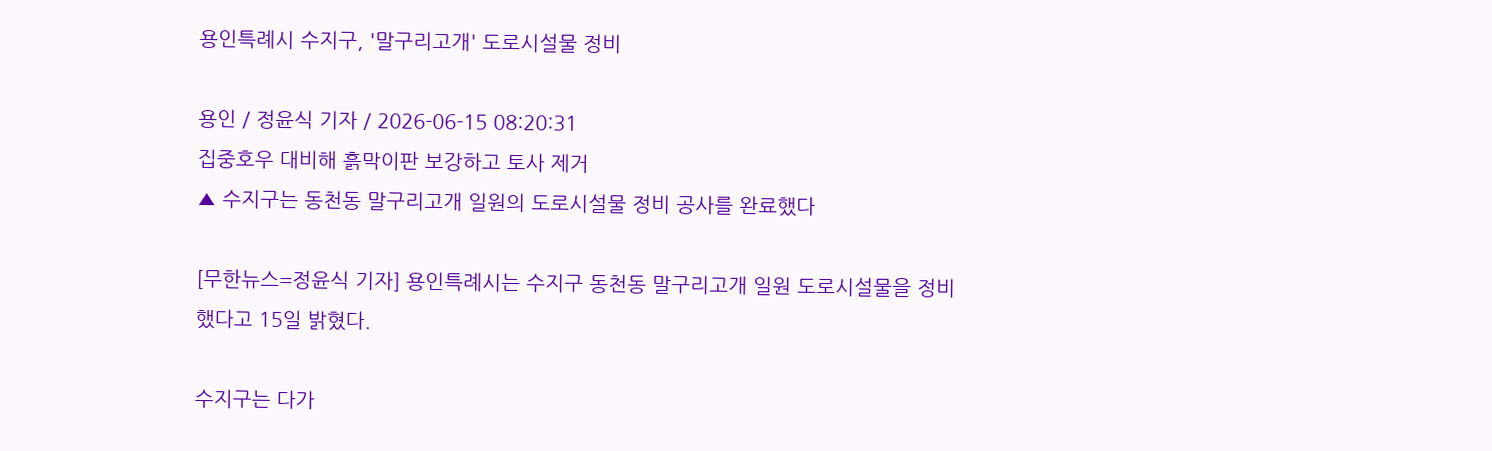용인특례시 수지구, '말구리고개' 도로시설물 정비

용인 / 정윤식 기자 / 2026-06-15 08:20:31
집중호우 대비해 흙막이판 보강하고 토사 제거
▲ 수지구는 동천동 말구리고개 일원의 도로시설물 정비 공사를 완료했다

[무한뉴스=정윤식 기자] 용인특례시는 수지구 동천동 말구리고개 일원 도로시설물을 정비했다고 15일 밝혔다.

수지구는 다가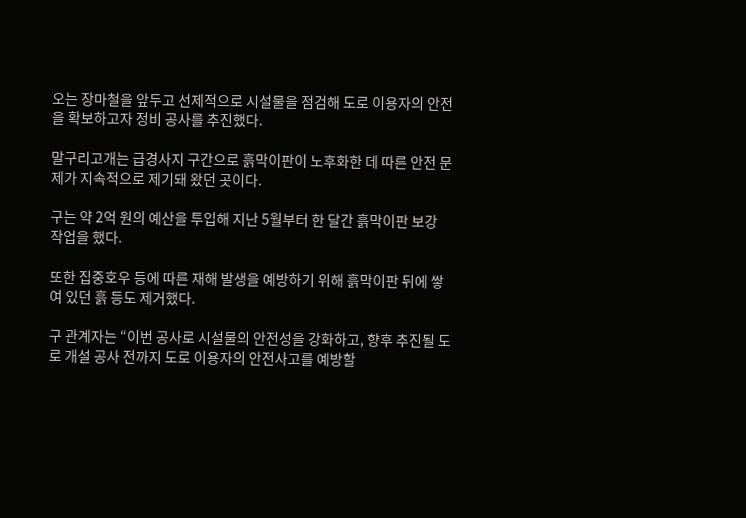오는 장마철을 앞두고 선제적으로 시설물을 점검해 도로 이용자의 안전을 확보하고자 정비 공사를 추진했다.

말구리고개는 급경사지 구간으로 흙막이판이 노후화한 데 따른 안전 문제가 지속적으로 제기돼 왔던 곳이다.

구는 약 2억 원의 예산을 투입해 지난 5월부터 한 달간 흙막이판 보강 작업을 했다.

또한 집중호우 등에 따른 재해 발생을 예방하기 위해 흙막이판 뒤에 쌓여 있던 흙 등도 제거했다.

구 관계자는 “이번 공사로 시설물의 안전성을 강화하고, 향후 추진될 도로 개설 공사 전까지 도로 이용자의 안전사고를 예방할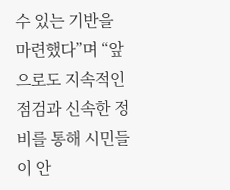수 있는 기반을 마련했다”며 “앞으로도 지속적인 점검과 신속한 정비를 통해 시민들이 안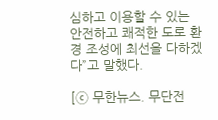심하고 이용할 수 있는 안전하고 쾌적한 도로 환경 조성에 최선을 다하겠다”고 말했다.

[ⓒ 무한뉴스. 무단전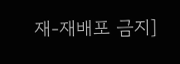재-재배포 금지]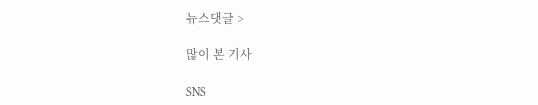뉴스댓글 >

많이 본 기사

SNS